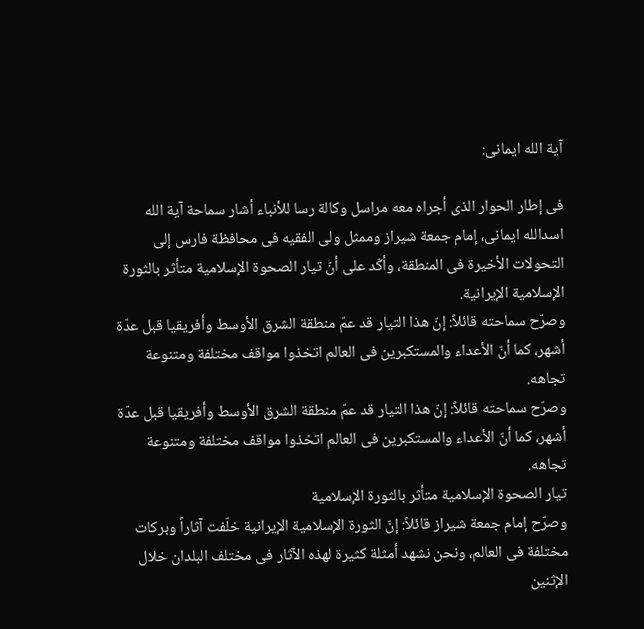آیة الله ایمانی:

فی إطار الحوار الذی أجراه معه مراسل وکالة رسا للأنباء أشار سماحة آیة الله اسدالله ایمانی، إمام جمعة شیراز وممثل ولی الفقیه فی محافظة فارس إلى التحولات الأخیرة فی المنطقة، وأکّد على أنّ تیار الصحوة الإسلامیة متأثر بالثورة الإسلامیة الإیرانیة.
وصرّح سماحته قائلاً: إنّ هذا التیار قد عمّ منطقة الشرق الأوسط وأفریقیا قبل عدّة أشهر، کما أنّ الأعداء والمستکبرین فی العالم اتخذوا مواقف مختلفة ومتنوعة تجاهه.
وصرّح سماحته قائلاً: إنّ هذا التیار قد عمّ منطقة الشرق الأوسط وأفریقیا قبل عدّة أشهر، کما أنّ الأعداء والمستکبرین فی العالم اتخذوا مواقف مختلفة ومتنوعة تجاهه.
تیار الصحوة الإسلامیة متأثر بالثورة الإسلامیة
وصرّح إمام جمعة شیراز قائلاً: إنّ الثورة الإسلامیة الإیرانیة خلّفت آثاراً وبرکات مختلفة فی العالم، ونحن نشهد أمثلة کثیرة لهذه الآثار فی مختلف البلدان خلال الإثنین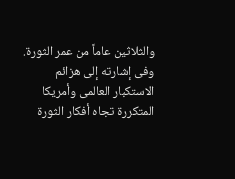والثلاثین عاماً من عمر الثورة.
وفی إشارته إلى هزائم الاستکبار العالمی وأمریکا المتکررة تجاه أفکار الثورة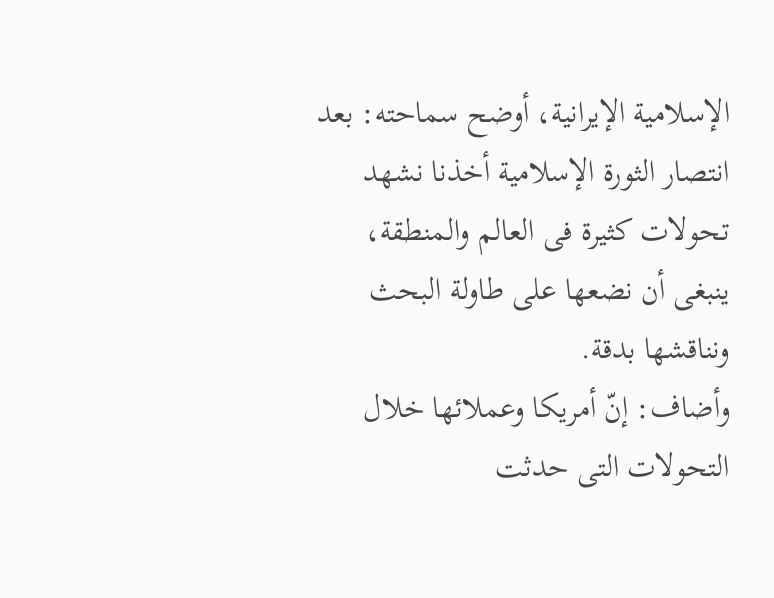الإسلامیة الإیرانیة، أوضح سماحته: بعد انتصار الثورة الإسلامیة أخذنا نشهد تحولات کثیرة فی العالم والمنطقة، ینبغی أن نضعها على طاولة البحث ونناقشها بدقة.
وأضاف: إنّ أمریکا وعملائها خلال التحولات التی حدثت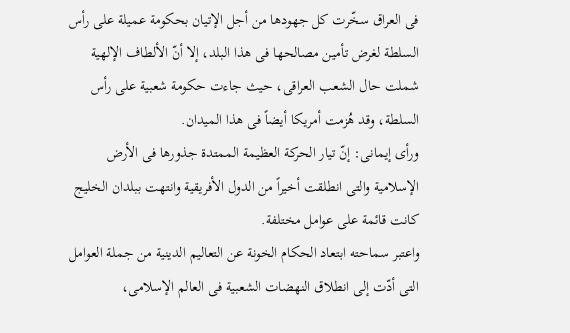فی العراق سخّرت کل جهودها من أجل الإتیان بحکومة عمیلة على رأس السلطة لغرض تأمین مصالحها فی هذا البلد، إلا أنّ الألطاف الإلهیة شملت حال الشعب العراقی، حیث جاءت حکومة شعبیة على رأس السلطة، وقد هُزمت أمریکا أیضاً فی هذا المیدان.
ورأى إیمانی: إنّ تیار الحرکة العظیمة الممتدة جذورها فی الأرض الإسلامیة والتی انطلقت أخیراً من الدول الأفریقیة وانتهت ببلدان الخلیج کانت قائمة على عوامل مختلفة.
واعتبر سماحته ابتعاد الحکام الخونة عن التعالیم الدینیة من جملة العوامل التی أدّت إلى انطلاق النهضات الشعبیة فی العالم الإسلامی،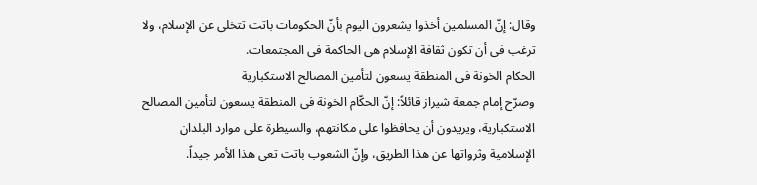وقال: إنّ المسلمین أخذوا یشعرون الیوم بأنّ الحکومات باتت تتخلى عن الإسلام، ولا ترغب فی أن تکون ثقافة الإسلام هی الحاکمة فی المجتمعات.
الحکام الخونة فی المنطقة یسعون لتأمین المصالح الاستکباریة
وصرّح إمام جمعة شیراز قائلاً: إنّ الحکّام الخونة فی المنطقة یسعون لتأمین المصالح الاستکباریة، ویریدون أن یحافظوا على مکانتهم، والسیطرة على موارد البلدان الإسلامیة وثرواتها عن هذا الطریق، وإنّ الشعوب باتت تعی هذا الأمر جیداً.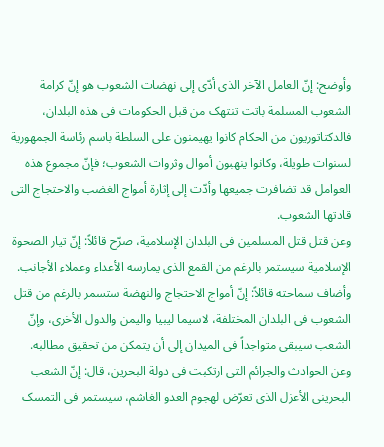وأوضح: إنّ العامل الآخر الذی أدّى إلى نهضات الشعوب هو إنّ کرامة الشعوب المسلمة باتت تنتهک من قبل الحکومات فی هذه البلدان، فالدکتاتوریون من الحکام کانوا یهیمنون على السلطة باسم رئاسة الجمهوریة لسنوات طویلة، وکانوا ینهبون أموال وثروات الشعوب؛ فإنّ مجموع هذه العوامل قد تضافرت جمیعها وأدّت إلى إثارة أمواج الغضب والاحتجاج التی قادتها الشعوب.
وعن قتل قتل المسلمین فی البلدان الإسلامیة، صرّح قائلاً: إنّ تیار الصحوة الإسلامیة سیستمر بالرغم من القمع الذی یمارسه الأعداء وعملاء الأجانب.
وأضاف سماحته قائلاً: إنّ أمواج الاحتجاج والنهضة ستسمر بالرغم من قتل الشعوب فی البلدان المختلفة، لاسیما لیبیا والیمن والدول الأخرى، وإنّ الشعب سیبقى متواجداً فی المیدان إلى أن یتمکن من تحقیق مطالبه.
وعن الحوادث والجرائم التی ارتکبت فی دولة البحرین، قال: إنّ الشعب البحرینی الأعزل الذی تعرّض لهجوم العدو الغاشم، سیستمر فی التمسک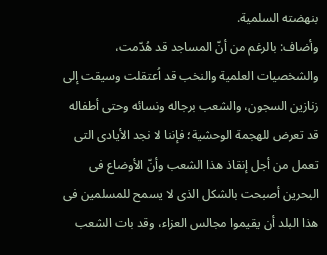بنهضته السلمیة.
وأضاف: بالرغم من أنّ المساجد قد هُدّمت، والشخصیات العلمیة والنخب قد اُعتقلت وسیقت إلى زنازین السجون، والشعب برجاله ونسائه وحتى أطفاله قد تعرض للهجمة الوحشیة؛ فإننا لا نجد الأیادی التی تعمل من أجل إنقاذ هذا الشعب وأنّ الأوضاع فی البحرین أصبحت بالشکل الذی لا یسمح للمسلمین فی هذا البلد أن یقیموا مجالس العزاء، وقد بات الشعب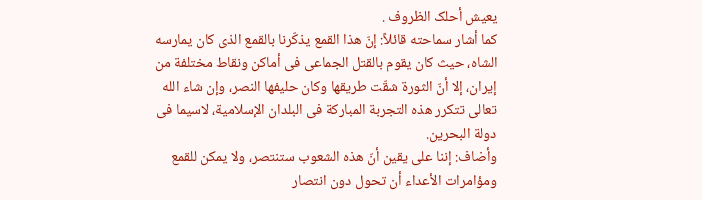یعیش أحلک الظروف .
کما أشار سماحته قائلاً: إنّ هذا القمع یذکّرنا بالقمع الذی کان یمارسه الشاه، حیث کان یقوم بالقتل الجماعی فی أماکن ونقاط مختلفة من إیران، إلا أنّ الثورة شقّت طریقها وکان حلیفها النصر، وإن شاء الله تعالى تتکرر هذه التجربة المبارکة فی البلدان الإسلامیة، لاسیما فی دولة البحرین.
وأضاف: إننا على یقین أنّ هذه الشعوب ستنتصر، ولا یمکن للقمع ومؤامرات الأعداء أن تحول دون انتصار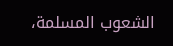الشعوب المسلمة،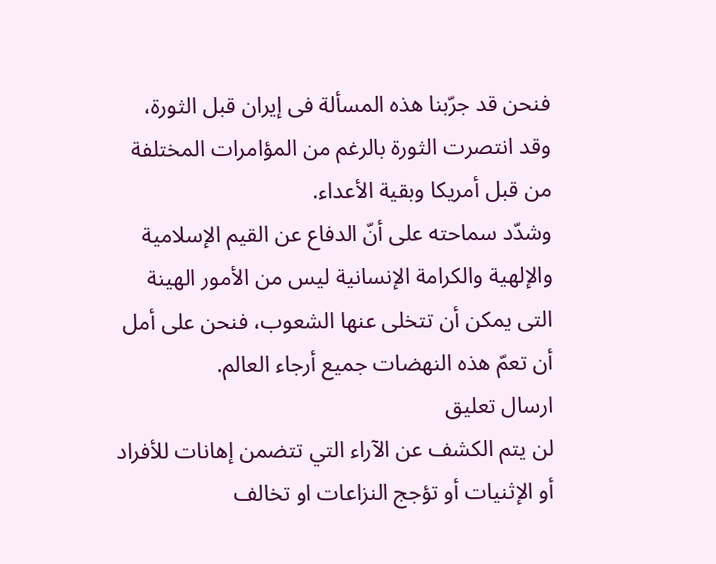فنحن قد جرّبنا هذه المسألة فی إیران قبل الثورة، وقد انتصرت الثورة بالرغم من المؤامرات المختلفة من قبل أمریکا وبقیة الأعداء.
وشدّد سماحته على أنّ الدفاع عن القیم الإسلامیة والإلهیة والکرامة الإنسانیة لیس من الأمور الهینة التی یمکن أن تتخلى عنها الشعوب، فنحن على أمل أن تعمّ هذه النهضات جمیع أرجاء العالم.
ارسال تعليق
لن يتم الكشف عن الآراء التي تتضمن إهانات للأفراد أو الإثنيات أو تؤجج النزاعات او تخالف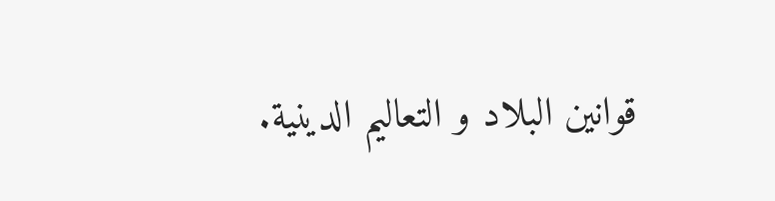قوانين البلاد و التعالیم الدينية.